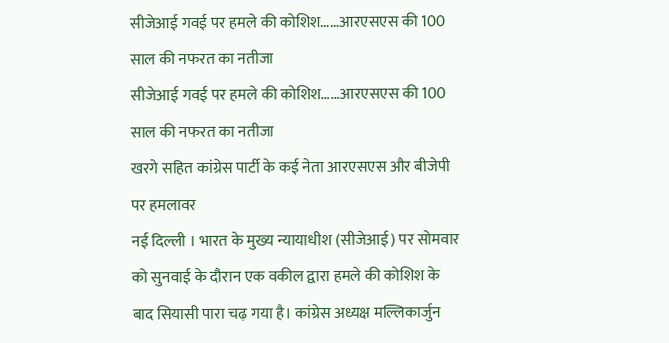सीजेआई गवई पर हमले की कोशिश……आरएसएस की 100 साल की नफरत का नतीजा
सीजेआई गवई पर हमले की कोशिश……आरएसएस की 100 साल की नफरत का नतीजा
खरगे सहित कांग्रेस पार्टी के कई नेता आरएसएस और बीजेपी पर हमलावर
नई दिल्ली । भारत के मुख्य न्यायाधीश (सीजेआई) पर सोमवार को सुनवाई के दौरान एक वकील द्वारा हमले की कोशिश के बाद सियासी पारा चढ़ गया है। कांग्रेस अध्यक्ष मल्लिकार्जुन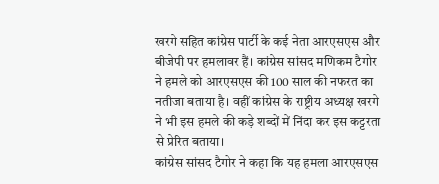खरगे सहित कांग्रेस पार्टी के कई नेता आरएसएस और बीजेपी पर हमलावर हैं। कांग्रेस सांसद मणिकम टैगोर ने हमले को आरएसएस की 100 साल की नफरत का नतीजा बताया है। वहीं कांग्रेस के राष्ट्रीय अध्यक्ष खरगे ने भी इस हमले की कड़े शब्दों में निंदा कर इस कट्टरता से प्रेरित बताया।
कांग्रेस सांसद टैगोर ने कहा कि यह हमला आरएसएस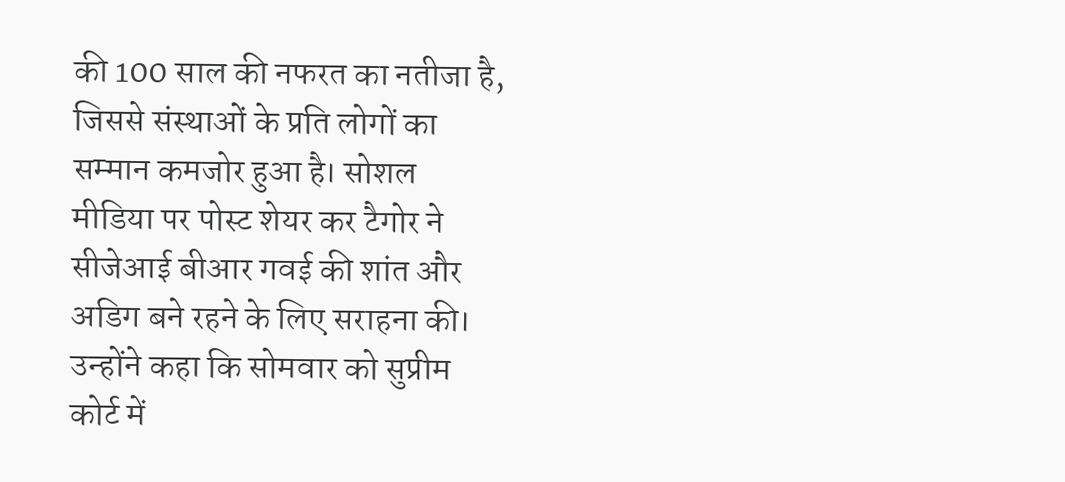की 100 साल की नफरत का नतीजा है, जिससे संस्थाओं के प्रति लोगों का सम्मान कमजोर हुआ है। सोशल मीडिया पर पोस्ट शेयर कर टैगोर ने सीजेआई बीआर गवई की शांत और अडिग बने रहने के लिए सराहना की। उन्होंने कहा कि सोमवार को सुप्रीम कोर्ट में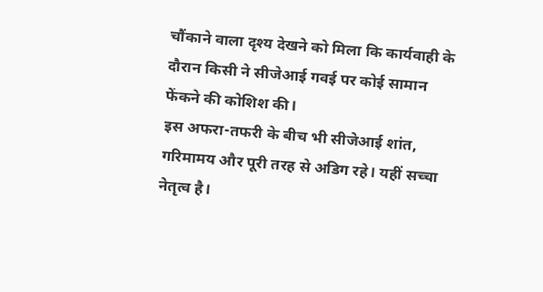चौंकाने वाला दृश्य देखने को मिला कि कार्यवाही के दौरान किसी ने सीजेआई गवई पर कोई सामान फेंकने की कोशिश की।
इस अफरा-तफरी के बीच भी सीजेआई शांत, गरिमामय और पूरी तरह से अडिग रहे। यहीं सच्चा नेतृत्व है।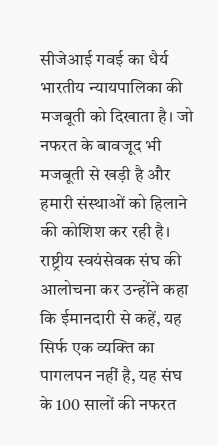सीजेआई गवई का धैर्य भारतीय न्यायपालिका की मजबूती को दिखाता है। जो नफरत के बावजूद भी मजबूती से खड़ी है और हमारी संस्थाओं को हिलाने की कोशिश कर रही है।
राष्ट्रीय स्वयंसेवक संघ की आलोचना कर उन्होंने कहा कि ईमानदारी से कहें, यह सिर्फ एक व्यक्ति का पागलपन नहीं है, यह संघ के 100 सालों की नफरत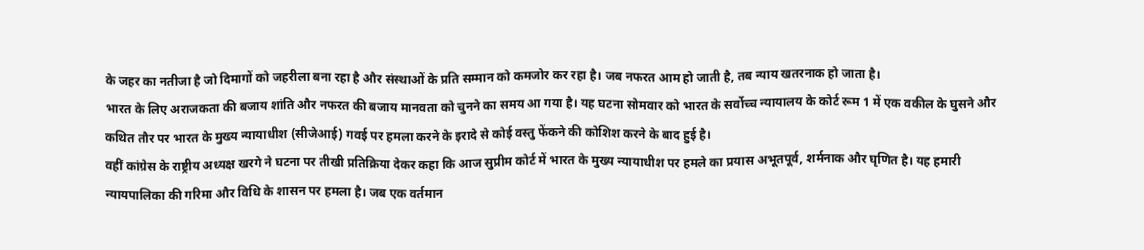के जहर का नतीजा है जो दिमागों को जहरीला बना रहा है और संस्थाओं के प्रति सम्मान को कमजोर कर रहा है। जब नफरत आम हो जाती है, तब न्याय खतरनाक हो जाता है।
भारत के लिए अराजकता की बजाय शांति और नफरत की बजाय मानवता को चुनने का समय आ गया है। यह घटना सोमवार को भारत के सर्वोच्च न्यायालय के कोर्ट रूम 1 में एक वकील के घुसने और कथित तौर पर भारत के मुख्य न्यायाधीश (सीजेआई) गवई पर हमला करने के इरादे से कोई वस्तु फेंकने की कोशिश करने के बाद हुई है।
वहीं कांग्रेस के राष्ट्रीय अध्यक्ष खरगे ने घटना पर तीखी प्रतिक्रिया देकर कहा कि आज सुप्रीम कोर्ट में भारत के मुख्य न्यायाधीश पर हमले का प्रयास अभूतपूर्व, शर्मनाक और घृणित है। यह हमारी न्यायपालिका की गरिमा और विधि के शासन पर हमला है। जब एक वर्तमान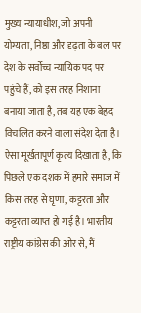मुख्य न्यायाधीश, जो अपनी योग्यता, निष्ठा और दृढ़ता के बल पर देश के सर्वोच्च न्यायिक पद पर पहुंचे हैं, को इस तरह निशाना बनाया जाता है, तब यह एक बेहद विचलित करने वाला संदेश देता है। ऐसा मूर्खतापूर्ण कृत्य दिखाता है, कि पिछले एक दशक में हमारे समाज में किस तरह से घृणा, कट्टरता और कट्टरता व्याप्त हो गई है। भारतीय राष्ट्रीय कांग्रेस की ओर से, मैं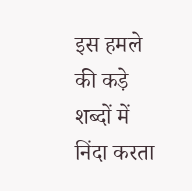इस हमले की कड़े शब्दों में निंदा करता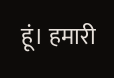हूं। हमारी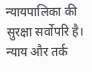न्यायपालिका की सुरक्षा सर्वोपरि है। न्याय और तर्क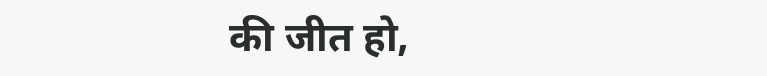की जीत हो,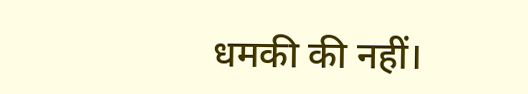धमकी की नहीं।